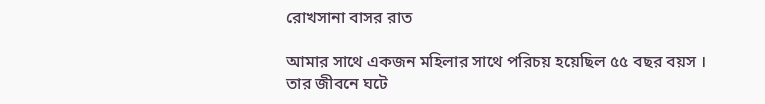রোখসানা বাসর রাত

আমার সাথে একজন মহিলার সাথে পরিচয় হয়েছিল ৫৫ বছর বয়স । তার জীবনে ঘটে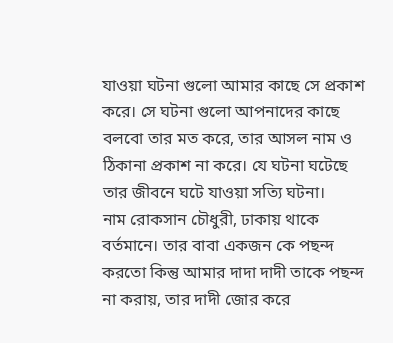যাওয়া ঘটনা গুলো আমার কাছে সে প্রকাশ করে। সে ঘটনা গুলো আপনাদের কাছে বলবো তার মত করে, তার আসল নাম ও ঠিকানা প্রকাশ না করে। যে ঘটনা ঘটেছে তার জীবনে ঘটে যাওয়া সত্যি ঘটনা।
নাম রোকসান চৌধুরী, ঢাকায় থাকে বর্তমানে। তার বাবা একজন কে পছন্দ করতো কিন্তু আমার দাদা দাদী তাকে পছন্দ না করায়, তার দাদী জোর করে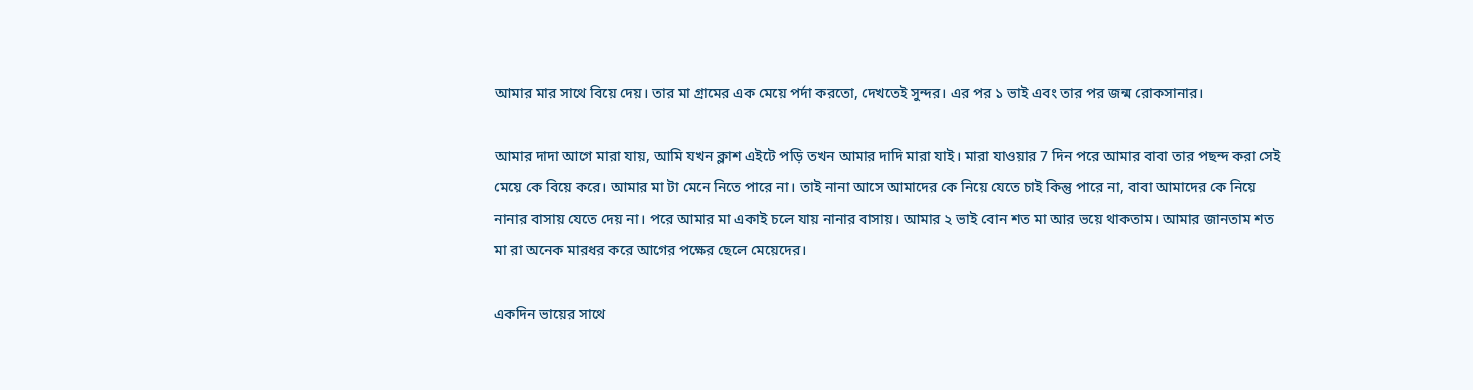আমার মার সাথে বিয়ে দেয়। তার মা গ্রামের এক মেয়ে পর্দা করতো, দেখতেই সুন্দর। এর পর ১ ভাই এবং তার পর জন্ম রোকসানার।

আমার দাদা আগে মারা যায়, আমি যখন ক্লাশ এইটে পড়ি তখন আমার দাদি মারা যাই। মারা যাওয়ার 7 দিন পরে আমার বাবা তার পছন্দ করা সেই মেয়ে কে বিয়ে করে। আমার মা টা মেনে নিতে পারে না। তাই নানা আসে আমাদের কে নিয়ে যেতে চাই কিন্তু পারে না, বাবা আমাদের কে নিয়ে নানার বাসায় যেতে দেয় না। পরে আমার মা একাই চলে যায় নানার বাসায়। আমার ২ ভাই বোন শত মা আর ভয়ে থাকতাম। আমার জানতাম শত মা রা অনেক মারধর করে আগের পক্ষের ছেলে মেয়েদের।

একদিন ভায়ের সাথে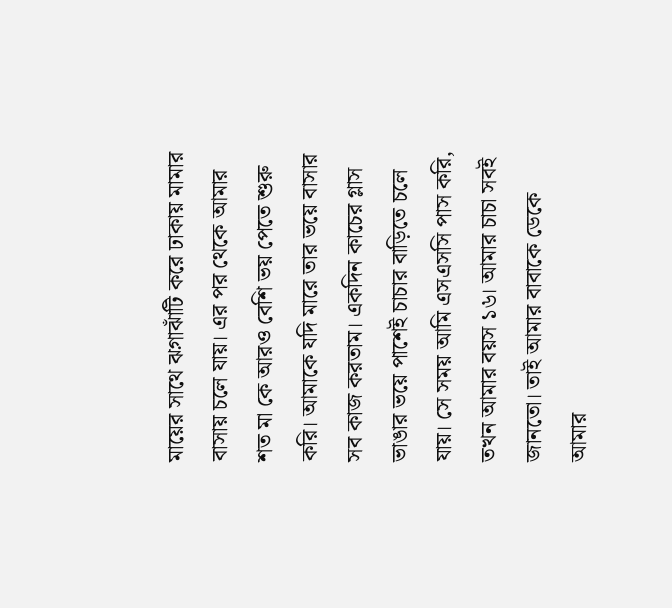মায়ের সাথে ঝগ়াঝাঁটি করে ঢাকায় মামার বাসায় চলে যায়। এর পর থেকে আমার শত মা কে আরও বেশি ভয় পেতে শুরু করি। আমাকে যদি মারে তার ভয়ে বাসার সব কাজ করতাম। একদিন কাচের গ্লাস ভাঙার ভয়ে পাশেই চাচার বাড়িতে চলে যায়। সে সময় আমি এসএসসি পাস করি, তখন আমার বয়স ১৬। আমার চাচা সবই জানতো। তাই আমার বাবাকে ডেকে আমার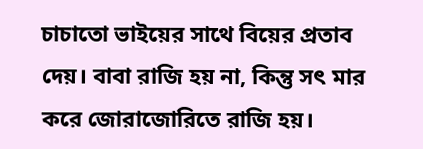চাচাতো ভাইয়ের সাথে বিয়ের প্রতাব দেয়। বাবা রাজি হয় না, কিন্তু সৎ মার করে জোরাজোরিতে রাজি হয়।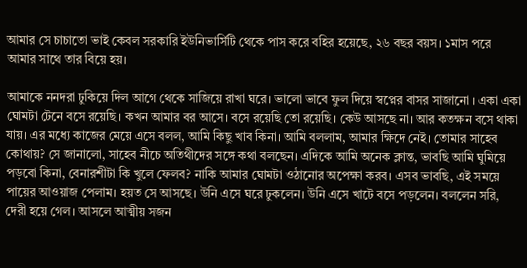আমার সে চাচাতো ভাই কেবল সরকারি ইউনিভার্সিটি থেকে পাস করে বহির হয়েছে, ২৬ বছর বয়স। ১মাস পরে আমার সাথে তার বিয়ে হয়।

আমাকে ননদরা ঢুকিয়ে দিল আগে থেকে সাজিয়ে রাখা ঘরে। ভালো ভাবে ফুল দিয়ে স্বপ্নের বাসর সাজানো । একা একা ঘোমটা টেনে বসে রয়েছি। কখন আমার বর আসে। বসে রয়েছি তো রয়েছি। কেউ আসছে না। আর কতক্ষন বসে থাকা যায়। এর মধ্যে কাজের মেয়ে এসে বলল, আমি কিছু খাব কিনা। আমি বললাম, আমার ক্ষিদে নেই। তোমার সাহেব কোথায়? সে জানালো, সাহেব নীচে অতিথীদের সঙ্গে কথা বলছেন। এদিকে আমি অনেক ক্লান্ত, ভাবছি আমি ঘুমিয়ে পড়বো কিনা, বেনারশীটা কি খুলে ফেলব? নাকি আমার ঘোমটা ওঠানোর অপেক্ষা করব। এসব ভাবছি, এই সময়ে পায়ের আওয়াজ পেলাম। হয়ত সে আসছে। উনি এসে ঘরে ঢুকলেন। উনি এসে খাটে বসে পড়লেন। বললেন সরি, দেরী হয়ে গেল। আসলে আত্মীয় সজন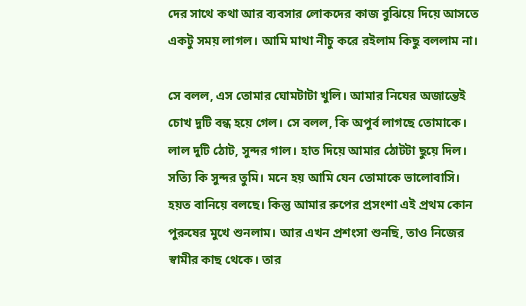দের সাথে কথা আর ব্যবসার লোকদের কাজ বুঝিয়ে দিয়ে আসতে একটু সময় লাগল। আমি মাথা নীচু করে রইলাম কিছু বললাম না।

সে বলল, এস তোমার ঘোমটাটা খুলি। আমার নিযের অজান্তেই চোখ দুটি বন্ধ হয়ে গেল। সে বলল, কি অপুর্ব লাগছে তোমাকে। লাল দুটি ঠোট, সুন্দর গাল। হাত দিয়ে আমার ঠোটটা ছুয়ে দিল। সত্যি কি সুন্দর তুমি। মনে হয় আমি যেন তোমাকে ভালোবাসি। হয়ত বানিয়ে বলছে। কিন্তু আমার রুপের প্রসংশা এই প্রথম কোন পুরুষের মুখে শুনলাম। আর এখন প্রশংসা শুনছি, তাও নিজের স্বামীর কাছ থেকে। তার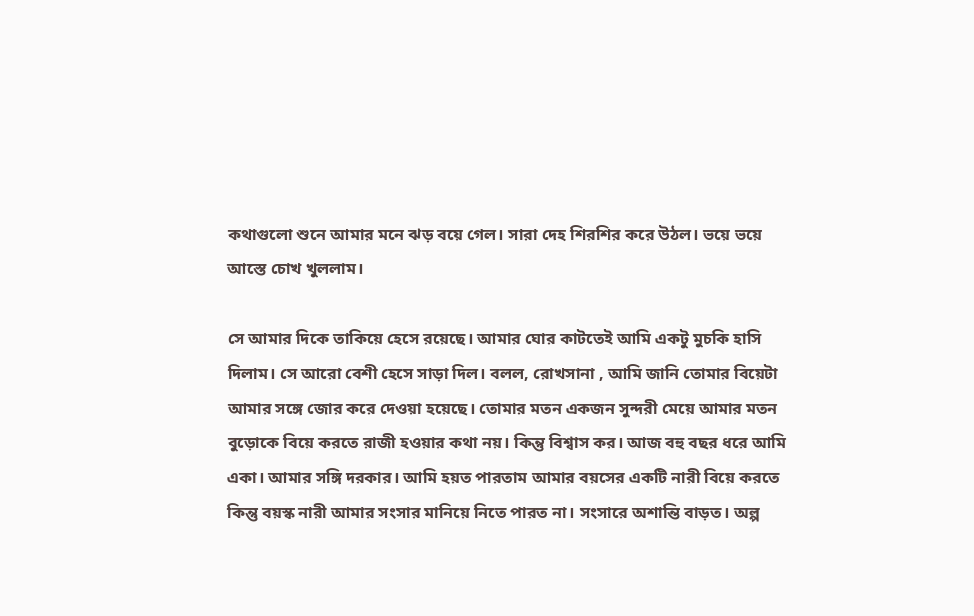কথাগুলো শুনে আমার মনে ঝড় বয়ে গেল। সারা দেহ শিরশির করে উঠল। ভয়ে ভয়ে আস্তে চোখ খুললাম।

সে আমার দিকে তাকিয়ে হেসে রয়েছে। আমার ঘোর কাটতেই আমি একটু মুচকি হাসি দিলাম। সে আরো বেশী হেসে সাড়া দিল। বলল, রোখসানা , আমি জানি তোমার বিয়েটা আমার সঙ্গে জোর করে দেওয়া হয়েছে। তোমার মতন একজন সুন্দরী মেয়ে আমার মতন বুড়োকে বিয়ে করতে রাজী হওয়ার কথা নয়। কিন্তু বিশ্বাস কর। আজ বহু বছর ধরে আমি একা। আমার সঙ্গি দরকার। আমি হয়ত পারতাম আমার বয়সের একটি নারী বিয়ে করতে কিন্তু বয়স্ক নারী আমার সংসার মানিয়ে নিতে পারত না। সংসারে অশান্তি বাড়ত। অল্প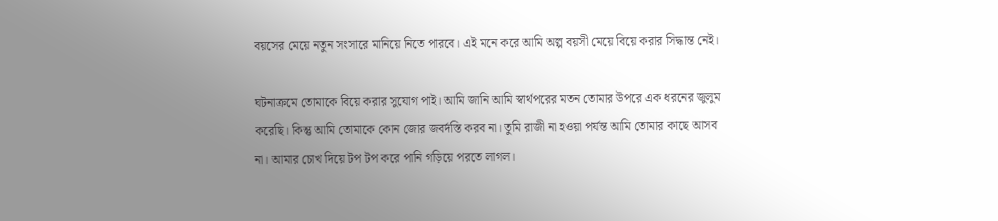বয়সের মেয়ে নতুন সংসারে মানিয়ে নিতে পারবে। এই মনে করে আমি অল্প বয়সী মেয়ে বিয়ে করার সিদ্ধান্ত নেই।

ঘটনাক্রমে তোমাকে বিয়ে করার সুযোগ পাই। আমি জানি আমি স্বার্থপরের মতন তোমার উপরে এক ধরনের জুলুম করেছি। কিন্তু আমি তোমাকে কোন জোর জবর্দস্তি করব না। তুমি রাজী না হওয়া পর্যন্ত আমি তোমার কাছে আসব না। আমার চোখ দিয়ে টপ টপ করে পানি গড়িয়ে পরতে লাগল।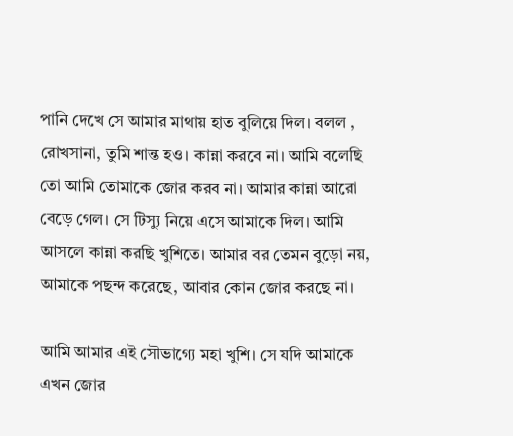পানি দেখে সে আমার মাথায় হাত বুলিয়ে দিল। বলল , রোখসানা, তুমি শান্ত হও। কান্না করবে না। আমি বলেছি তো আমি তোমাকে জোর করব না। আমার কান্না আরো বেড়ে গেল। সে টিস্যু নিয়ে এসে আমাকে দিল। আমি আসলে কান্না করছি খুশিতে। আমার বর তেমন বুড়ো নয়, আমাকে পছন্দ করেছে, আবার কোন জোর করছে না।

আমি আমার এই সৌভাগ্যে মহা খুশি। সে যদি আমাকে এখন জোর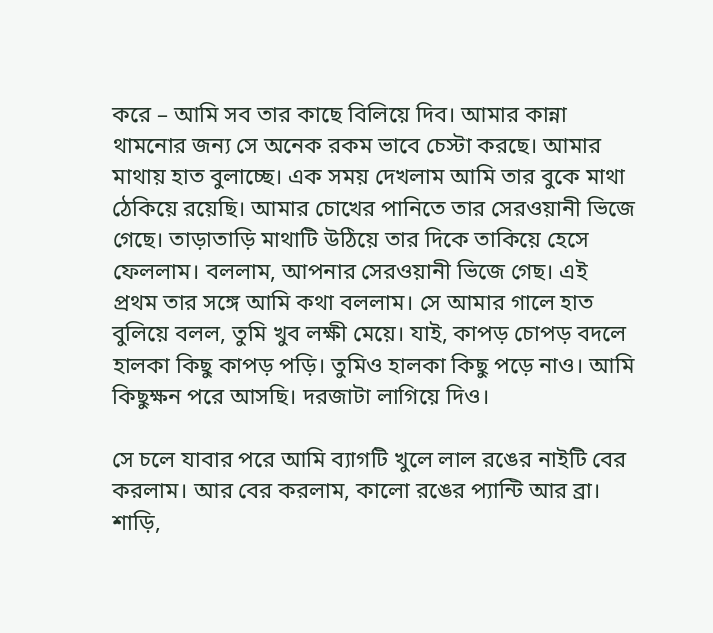করে – আমি সব তার কাছে বিলিয়ে দিব। আমার কান্না থামনোর জন্য সে অনেক রকম ভাবে চেস্টা করছে। আমার মাথায় হাত বুলাচ্ছে। এক সময় দেখলাম আমি তার বুকে মাথা ঠেকিয়ে রয়েছি। আমার চোখের পানিতে তার সেরওয়ানী ভিজে গেছে। তাড়াতাড়ি মাথাটি উঠিয়ে তার দিকে তাকিয়ে হেসে ফেললাম। বললাম, আপনার সেরওয়ানী ভিজে গেছ। এই প্রথম তার সঙ্গে আমি কথা বললাম। সে আমার গালে হাত বুলিয়ে বলল, তুমি খুব লক্ষী মেয়ে। যাই, কাপড় চোপড় বদলে হালকা কিছু কাপড় পড়ি। তুমিও হালকা কিছু পড়ে নাও। আমি কিছুক্ষন পরে আসছি। দরজাটা লাগিয়ে দিও।

সে চলে যাবার পরে আমি ব্যাগটি খুলে লাল রঙের নাইটি বের করলাম। আর বের করলাম, কালো রঙের প্যান্টি আর ব্রা। শাড়ি,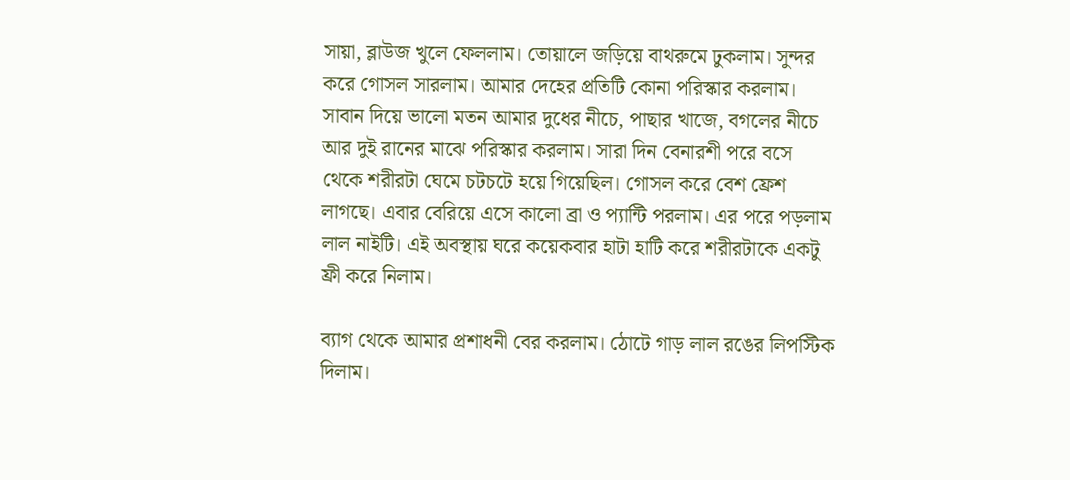সায়া, ব্লাউজ খুলে ফেললাম। তোয়ালে জড়িয়ে বাথরুমে ঢুকলাম। সুন্দর করে গোসল সারলাম। আমার দেহের প্রতিটি কোনা পরিস্কার করলাম। সাবান দিয়ে ভালো মতন আমার দুধের নীচে, পাছার খাজে, বগলের নীচে আর দুই রানের মাঝে পরিস্কার করলাম। সারা দিন বেনারশী পরে বসে থেকে শরীরটা ঘেমে চটচটে হয়ে গিয়েছিল। গোসল করে বেশ ফ্রেশ লাগছে। এবার বেরিয়ে এসে কালো ব্রা ও প্যান্টি পরলাম। এর পরে পড়লাম লাল নাইটি। এই অবস্থায় ঘরে কয়েকবার হাটা হাটি করে শরীরটাকে একটু ফ্রী করে নিলাম।

ব্যাগ থেকে আমার প্রশাধনী বের করলাম। ঠোটে গাড় লাল রঙের লিপস্টিক দিলাম।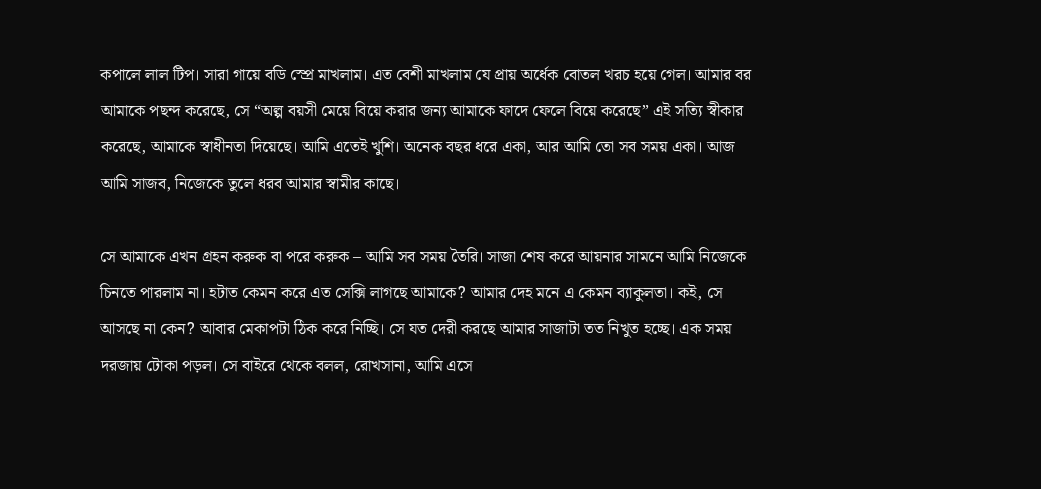কপালে লাল টিপ। সারা গায়ে বডি স্প্রে মাখলাম। এত বেশী মাখলাম যে প্রায় অর্ধেক বোতল খরচ হয়ে গেল। আমার বর আমাকে পছন্দ করেছে, সে “অল্প বয়সী মেয়ে বিয়ে করার জন্য আমাকে ফাদে ফেলে বিয়ে করেছে” এই সত্যি স্বীকার করেছে, আমাকে স্বাধীনতা দিয়েছে। আমি এতেই খুশি। অনেক বছর ধরে একা, আর আমি তো সব সময় একা। আজ আমি সাজব, নিজেকে তুলে ধরব আমার স্বামীর কাছে।

সে আমাকে এখন গ্রহন করুক বা পরে করুক – আমি সব সময় তৈরি। সাজা শেষ করে আয়নার সামনে আমি নিজেকে চিনতে পারলাম না। হটাত কেমন করে এত সেক্সি লাগছে আমাকে? আমার দেহ মনে এ কেমন ব্যাকুলতা। কই, সে আসছে না কেন? আবার মেকাপটা ঠিক করে নিচ্ছি। সে যত দেরী করছে আমার সাজাটা তত নিখুত হচ্ছে। এক সময় দরজায় টোকা পড়ল। সে বাইরে থেকে বলল, রোখসানা, আমি এসে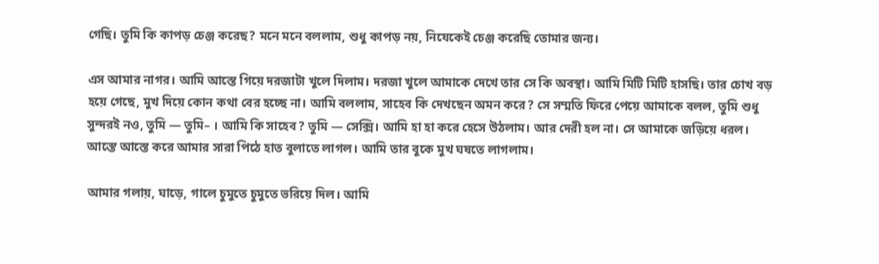গেছি। তুমি কি কাপড় চেঞ্জ করেছ? মনে মনে বললাম, শুধু কাপড় নয়, নিযেকেই চেঞ্জ করেছি তোমার জন্য।

এস আমার নাগর। আমি আস্তে গিয়ে দরজাটা খুলে দিলাম। দরজা খুলে আমাকে দেখে তার সে কি অবস্থা। আমি মিটি মিটি হাসছি। তার চোখ বড় হয়ে গেছে, মুখ দিয়ে কোন কথা বের হচ্ছে না। আমি বললাম, সাহেব কি দেখছেন অমন করে? সে সম্মতি ফিরে পেয়ে আমাকে বলল, তুমি শুধু সুন্দরই নও, তুমি — তুমি– । আমি কি সাহেব? তুমি — সেক্সি। আমি হা হা করে হেসে উঠলাম। আর দেরী হল না। সে আমাকে জড়িয়ে ধরল। আস্তে আস্তে করে আমার সারা পিঠে হাত বুলাতে লাগল। আমি তার বুকে মুখ ঘষতে লাগলাম।

আমার গলায়, ঘাড়ে, গালে চুমুতে চুমুতে ভরিয়ে দিল। আমি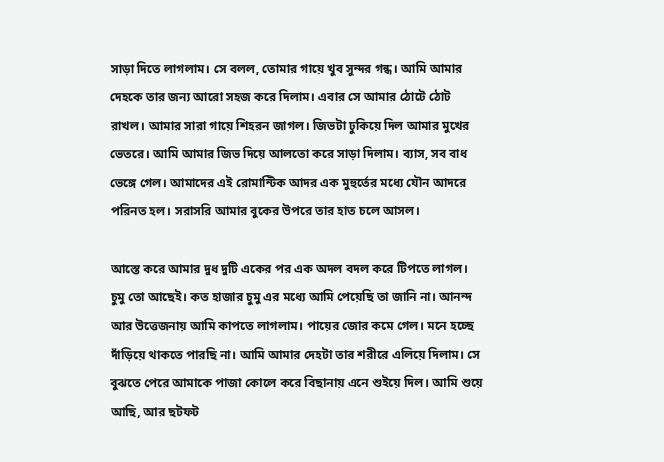সাড়া দিতে লাগলাম। সে বলল, তোমার গায়ে খুব সুন্দর গন্ধ। আমি আমার দেহকে তার জন্য আরো সহজ করে দিলাম। এবার সে আমার ঠোটে ঠোট রাখল। আমার সারা গায়ে শিহরন জাগল। জিভটা ঢুকিয়ে দিল আমার মুখের ভেতরে। আমি আমার জিভ দিয়ে আলতো করে সাড়া দিলাম। ব্যাস, সব বাধ ভেঙ্গে গেল। আমাদের এই রোমান্টিক আদর এক মুহুর্তের মধ্যে যৌন আদরে পরিনত হল। সরাসরি আমার বুকের উপরে তার হাত চলে আসল।

আস্তে করে আমার দুধ দুটি একের পর এক অদল বদল করে টিপতে লাগল। চুমু তো আছেই। কত হাজার চুমু এর মধ্যে আমি পেয়েছি তা জানি না। আনন্দ আর উত্তেজনায় আমি কাপতে লাগলাম। পায়ের জোর কমে গেল। মনে হচ্ছে দাঁড়িয়ে থাকতে পারছি না। আমি আমার দেহটা তার শরীরে এলিয়ে দিলাম। সে বুঝতে পেরে আমাকে পাজা কোলে করে বিছানায় এনে শুইয়ে দিল। আমি শুয়ে আছি, আর ছটফট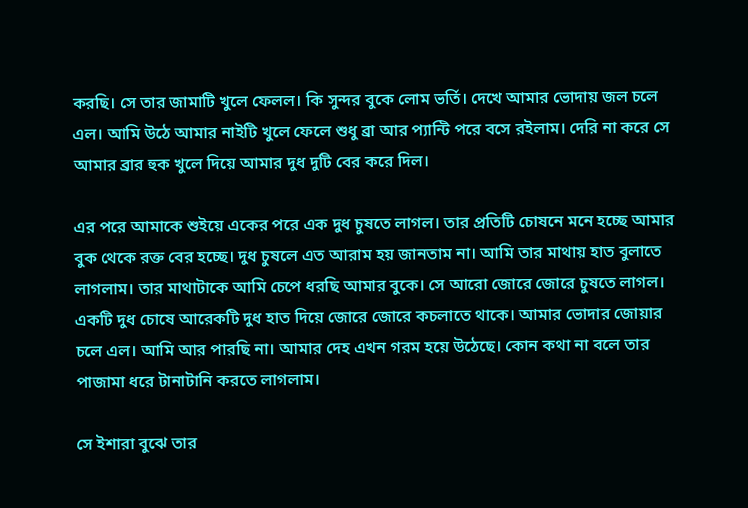করছি। সে তার জামাটি খুলে ফেলল। কি সুন্দর বুকে লোম ভর্তি। দেখে আমার ভোদায় জল চলে এল। আমি উঠে আমার নাইটি খুলে ফেলে শুধু ব্রা আর প্যান্টি পরে বসে রইলাম। দেরি না করে সে আমার ব্রার হুক খুলে দিয়ে আমার দুধ দুটি বের করে দিল।

এর পরে আমাকে শুইয়ে একের পরে এক দুধ চুষতে লাগল। তার প্রতিটি চোষনে মনে হচ্ছে আমার বুক থেকে রক্ত বের হচ্ছে। দুধ চুষলে এত আরাম হয় জানতাম না। আমি তার মাথায় হাত বুলাতে লাগলাম। তার মাথাটাকে আমি চেপে ধরছি আমার বুকে। সে আরো জোরে জোরে চুষতে লাগল। একটি দুধ চোষে আরেকটি দুধ হাত দিয়ে জোরে জোরে কচলাতে থাকে। আমার ভোদার জোয়ার চলে এল। আমি আর পারছি না। আমার দেহ এখন গরম হয়ে উঠেছে। কোন কথা না বলে তার পাজামা ধরে টানাটানি করতে লাগলাম।

সে ইশারা বুঝে তার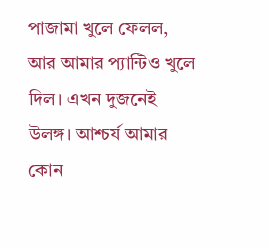পাজামা খুলে ফেলল, আর আমার প্যান্টিও খুলে দিল। এখন দুজনেই উলঙ্গ। আশ্চর্য আমার কোন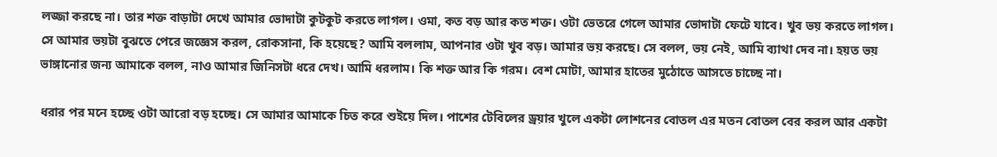লজ্জা করছে না। তার শক্ত বাড়াটা দেখে আমার ভোদাটা কুটকুট করতে লাগল। ওমা, কত বড় আর কত শক্ত। ওটা ভেতরে গেলে আমার ভোদাটা ফেটে যাবে। খুব ভয় করতে লাগল। সে আমার ভয়টা বুঝতে পেরে জজ্ঞেস করল, রোকসানা, কি হয়েছে? আমি বললাম, আপনার ওটা খুব বড়। আমার ভয় করছে। সে বলল, ভয় নেই, আমি ব্যাথা দেব না। হয়ত ভয় ভাঙ্গানোর জন্য আমাকে বলল, নাও আমার জিনিসটা ধরে দেখ। আমি ধরলাম। কি শক্ত আর কি গরম। বেশ মোটা, আমার হাতের মুঠোতে আসতে চাচ্ছে না।

ধরার পর মনে হচ্ছে ওটা আরো বড় হচ্ছে। সে আমার আমাকে চিত করে শুইয়ে দিল। পাশের টেবিলের ড্রয়ার খুলে একটা লোশনের বোতল এর মতন বোতল বের করল আর একটা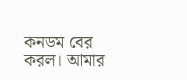কনডম বের করল। আমার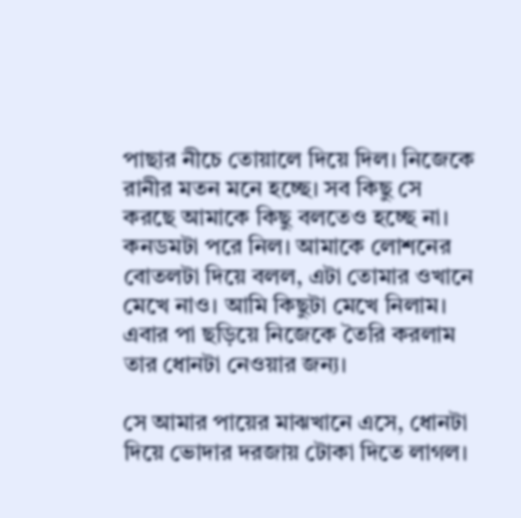পাছার নীচে তোয়ালে দিয়ে দিল। নিজেকে রানীর মতন মনে হচ্ছে। সব কিছু সে করছে আমাকে কিছু বলতেও হচ্ছে না। কনডমটা পরে নিল। আমাকে লোশনের বোতলটা দিয়ে বলল, এটা তোমার ওখানে মেখে নাও। আমি কিছুটা মেখে নিলাম। এবার পা ছড়িয়ে নিজেকে তৈরি করলাম তার ধোনটা নেওয়ার জন্য।

সে আমার পায়ের মাঝখানে এসে, ধোনটা দিয়ে ভোদার দরজায় টোকা দিতে লাগল।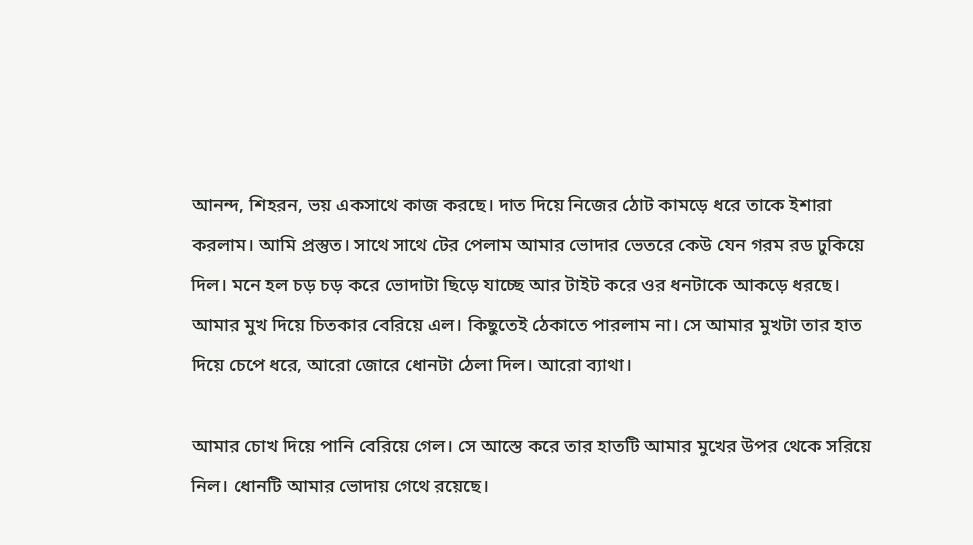আনন্দ, শিহরন, ভয় একসাথে কাজ করছে। দাত দিয়ে নিজের ঠোট কামড়ে ধরে তাকে ইশারা করলাম। আমি প্রস্তুত। সাথে সাথে টের পেলাম আমার ভোদার ভেতরে কেউ যেন গরম রড ঢুকিয়ে দিল। মনে হল চড় চড় করে ভোদাটা ছিড়ে যাচ্ছে আর টাইট করে ওর ধনটাকে আকড়ে ধরছে। আমার মুখ দিয়ে চিতকার বেরিয়ে এল। কিছুতেই ঠেকাতে পারলাম না। সে আমার মুখটা তার হাত দিয়ে চেপে ধরে, আরো জোরে ধোনটা ঠেলা দিল। আরো ব্যাথা।

আমার চোখ দিয়ে পানি বেরিয়ে গেল। সে আস্তে করে তার হাতটি আমার মুখের উপর থেকে সরিয়ে নিল। ধোনটি আমার ভোদায় গেথে রয়েছে।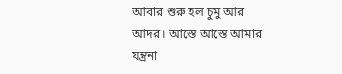আবার শুরু হল চুমু আর আদর। আস্তে আস্তে আমার যন্ত্রনা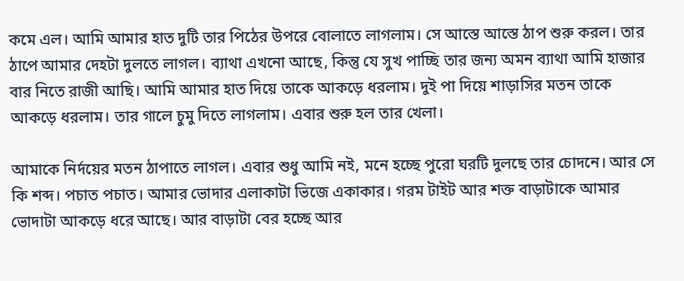কমে এল। আমি আমার হাত দুটি তার পিঠের উপরে বোলাতে লাগলাম। সে আস্তে আস্তে ঠাপ শুরু করল। তার ঠাপে আমার দেহটা দুলতে লাগল। ব্যাথা এখনো আছে, কিন্তু যে সুখ পাচ্ছি তার জন্য অমন ব্যাথা আমি হাজার বার নিতে রাজী আছি। আমি আমার হাত দিয়ে তাকে আকড়ে ধরলাম। দুই পা দিয়ে শাড়াসির মতন তাকে আকড়ে ধরলাম। তার গালে চুমু দিতে লাগলাম। এবার শুরু হল তার খেলা।

আমাকে নির্দয়ের মতন ঠাপাতে লাগল। এবার শুধু আমি নই, মনে হচ্ছে পুরো ঘরটি দুলছে তার চোদনে। আর সে কি শব্দ। পচাত পচাত। আমার ভোদার এলাকাটা ভিজে একাকার। গরম টাইট আর শক্ত বাড়াটাকে আমার ভোদাটা আকড়ে ধরে আছে। আর বাড়াটা বের হচ্ছে আর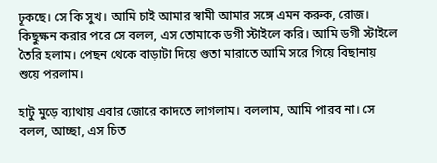ঢূকছে। সে কি সুখ। আমি চাই আমার স্বামী আমার সঙ্গে এমন করুক, রোজ। কিছুক্ষন করার পরে সে বলল, এস তোমাকে ডগী স্টাইলে করি। আমি ডগী স্টাইলে তৈরি হলাম। পেছন থেকে বাড়াটা দিয়ে গুতা মারাতে আমি সরে গিয়ে বিছানায় শুয়ে পরলাম।

হাটু মুড়ে ব্যাথায় এবার জোরে কাদতে লাগলাম। বললাম, আমি পারব না। সে বলল, আচ্ছা, এস চিত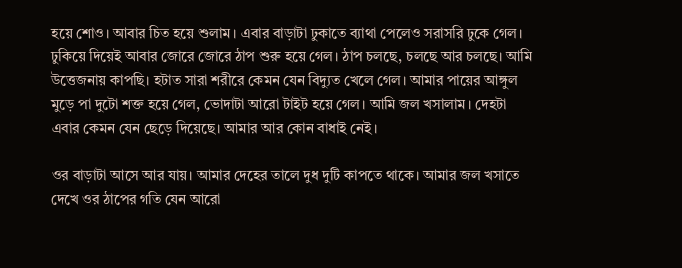হয়ে শোও। আবার চিত হয়ে শুলাম। এবার বাড়াটা ঢুকাতে ব্যাথা পেলেও সরাসরি ঢুকে গেল। ঢুকিয়ে দিয়েই আবার জোরে জোরে ঠাপ শুরু হয়ে গেল। ঠাপ চলছে, চলছে আর চলছে। আমি উত্তেজনায় কাপছি। হটাত সারা শরীরে কেমন যেন বিদ্যুত খেলে গেল। আমার পায়ের আঙ্গুল মুড়ে পা দুটো শক্ত হয়ে গেল, ভোদাটা আরো টাইট হয়ে গেল। আমি জল খসালাম। দেহটা এবার কেমন যেন ছেড়ে দিয়েছে। আমার আর কোন বাধাই নেই।

ওর বাড়াটা আসে আর যায়। আমার দেহের তালে দুধ দুটি কাপতে থাকে। আমার জল খসাতে দেখে ওর ঠাপের গতি যেন আরো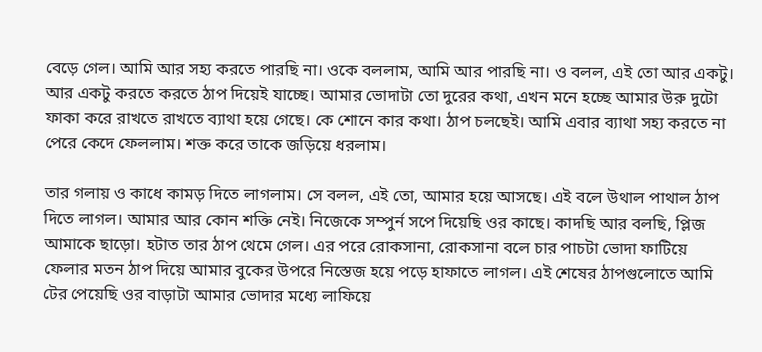বেড়ে গেল। আমি আর সহ্য করতে পারছি না। ওকে বললাম, আমি আর পারছি না। ও বলল, এই তো আর একটু। আর একটু করতে করতে ঠাপ দিয়েই যাচ্ছে। আমার ভোদাটা তো দুরের কথা, এখন মনে হচ্ছে আমার উরু দুটো ফাকা করে রাখতে রাখতে ব্যাথা হয়ে গেছে। কে শোনে কার কথা। ঠাপ চলছেই। আমি এবার ব্যাথা সহ্য করতে না পেরে কেদে ফেললাম। শক্ত করে তাকে জড়িয়ে ধরলাম।

তার গলায় ও কাধে কামড় দিতে লাগলাম। সে বলল, এই তো, আমার হয়ে আসছে। এই বলে উথাল পাথাল ঠাপ দিতে লাগল। আমার আর কোন শক্তি নেই। নিজেকে সম্পুর্ন সপে দিয়েছি ওর কাছে। কাদছি আর বলছি, প্লিজ আমাকে ছাড়ো। হটাত তার ঠাপ থেমে গেল। এর পরে রোকসানা, রোকসানা বলে চার পাচটা ভোদা ফাটিয়ে ফেলার মতন ঠাপ দিয়ে আমার বুকের উপরে নিস্তেজ হয়ে পড়ে হাফাতে লাগল। এই শেষের ঠাপগুলোতে আমি টের পেয়েছি ওর বাড়াটা আমার ভোদার মধ্যে লাফিয়ে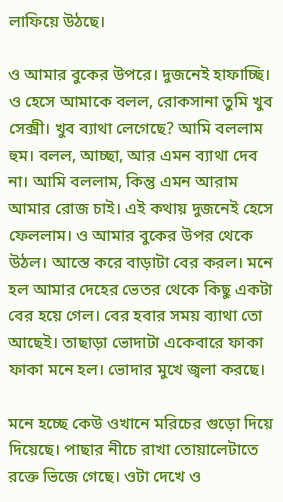লাফিয়ে উঠছে।

ও আমার বুকের উপরে। দুজনেই হাফাচ্ছি। ও হেসে আমাকে বলল, রোকসানা তুমি খুব সেক্সী। খুব ব্যাথা লেগেছে? আমি বললাম হুম। বলল, আচ্ছা, আর এমন ব্যাথা দেব না। আমি বললাম, কিন্তু এমন আরাম আমার রোজ চাই। এই কথায় দুজনেই হেসে ফেললাম। ও আমার বুকের উপর থেকে উঠল। আস্তে করে বাড়াটা বের করল। মনে হল আমার দেহের ভেতর থেকে কিছু একটা বের হয়ে গেল। বের হবার সময় ব্যাথা তো আছেই। তাছাড়া ভোদাটা একেবারে ফাকা ফাকা মনে হল। ভোদার মুখে জ্বলা করছে।

মনে হচ্ছে কেউ ওখানে মরিচের গুড়ো দিয়ে দিয়েছে। পাছার নীচে রাখা তোয়ালেটাতে রক্তে ভিজে গেছে। ওটা দেখে ও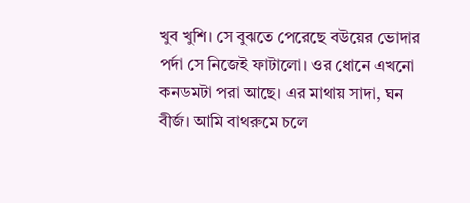খুব খুশি। সে বুঝতে পেরেছে বউয়ের ভোদার পর্দা সে নিজেই ফাটালো। ওর ধোনে এখনো কনডমটা পরা আছে। এর মাথায় সাদা, ঘন বীর্জ। আমি বাথরুমে চলে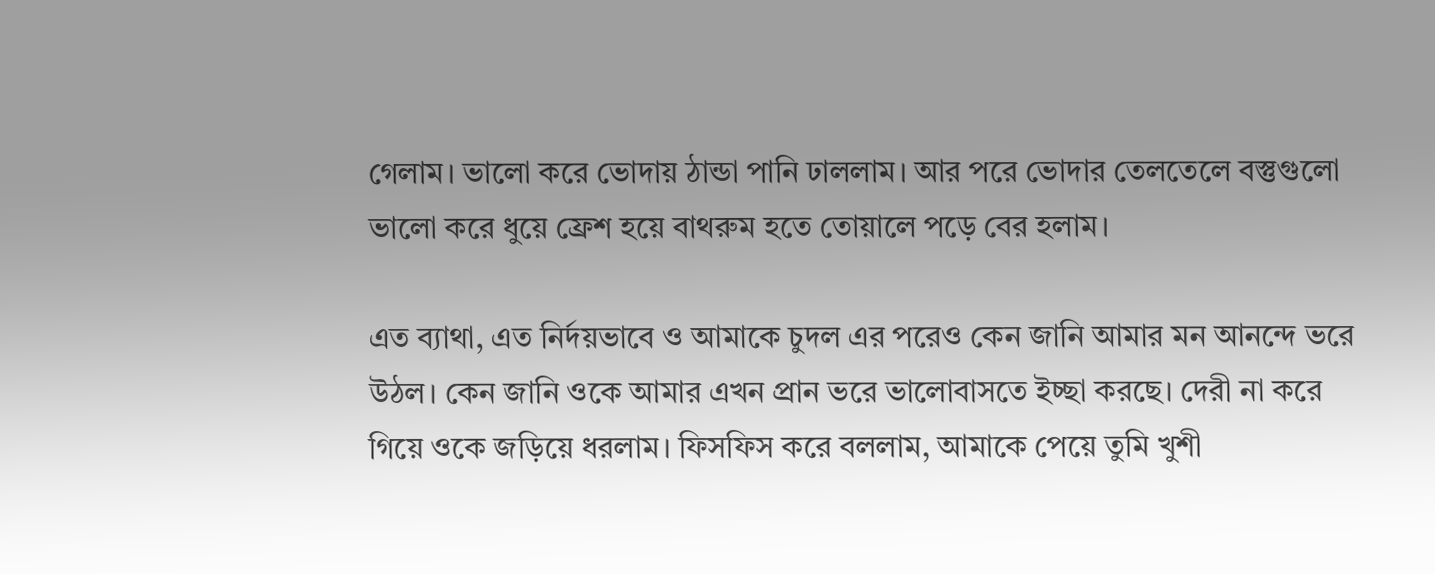গেলাম। ভালো করে ভোদায় ঠান্ডা পানি ঢাললাম। আর পরে ভোদার তেলতেলে বস্তুগুলো ভালো করে ধুয়ে ফ্রেশ হয়ে বাথরুম হতে তোয়ালে পড়ে বের হলাম।

এত ব্যাথা, এত নির্দয়ভাবে ও আমাকে চুদল এর পরেও কেন জানি আমার মন আনন্দে ভরে উঠল। কেন জানি ওকে আমার এখন প্রান ভরে ভালোবাসতে ইচ্ছা করছে। দেরী না করে গিয়ে ওকে জড়িয়ে ধরলাম। ফিসফিস করে বললাম, আমাকে পেয়ে তুমি খুশী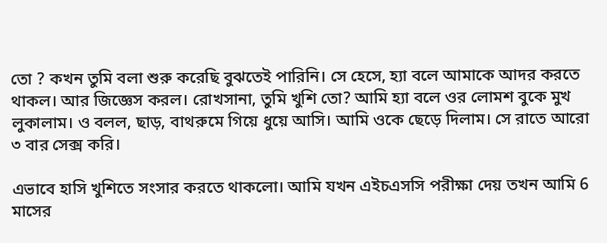তো ? কখন তুমি বলা শুরু করেছি বুঝতেই পারিনি। সে হেসে, হ্যা বলে আমাকে আদর করতে থাকল। আর জিজ্ঞেস করল। রোখসানা, তুমি খুশি তো? আমি হ্যা বলে ওর লোমশ বুকে মুখ লুকালাম। ও বলল, ছাড়, বাথরুমে গিয়ে ধুয়ে আসি। আমি ওকে ছেড়ে দিলাম। সে রাতে আরো ৩ বার সেক্স করি।

এভাবে হাসি খুশিতে সংসার করতে থাকলো। আমি যখন এইচএসসি পরীক্ষা দেয় তখন আমি 6 মাসের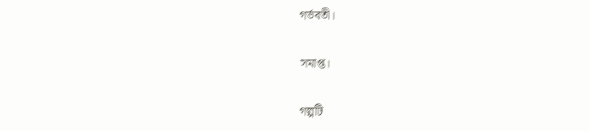গর্ভবতী।

সমাপ্ত।

গল্পটি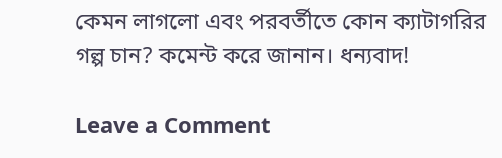কেমন লাগলো এবং পরবর্তীতে কোন ক্যাটাগরির গল্প চান? কমেন্ট করে জানান। ধন্যবাদ!

Leave a Comment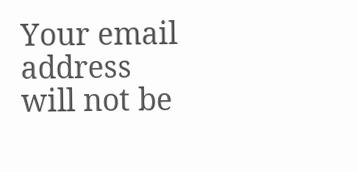Your email address will not be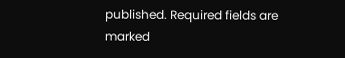published. Required fields are marked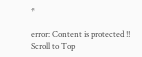*

error: Content is protected !!
Scroll to Top